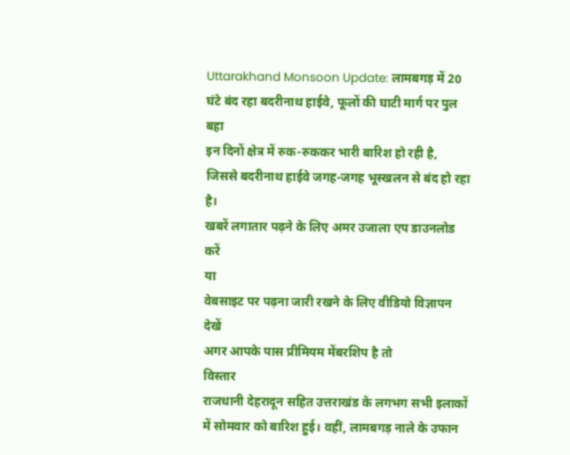Uttarakhand Monsoon Update: लामबगड़ में 20 घंटे बंद रहा बदरीनाथ हाईवे, फूलों की घाटी मार्ग पर पुल बहा
इन दिनों क्षेत्र में रुक-रुककर भारी बारिश हो रही है, जिससे बदरीनाथ हाईवे जगह-जगह भूस्खलन से बंद हो रहा है।
खबरें लगातार पढ़ने के लिए अमर उजाला एप डाउनलोड करें
या
वेबसाइट पर पढ़ना जारी रखने के लिए वीडियो विज्ञापन देखें
अगर आपके पास प्रीमियम मेंबरशिप है तो
विस्तार
राजधानी देहरादून सहित उत्तराखंड के लगभग सभी इलाकों में सोमवार को बारिश हुई। वहीं, लामबगड़ नाले के उफान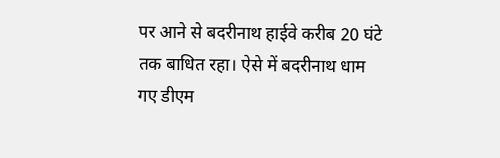पर आने से बदरीनाथ हाईवे करीब 20 घंटे तक बाधित रहा। ऐसे में बदरीनाथ धाम गए डीएम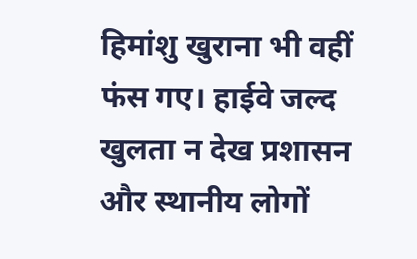हिमांशु खुराना भी वहीं फंस गए। हाईवे जल्द खुलता न देख प्रशासन और स्थानीय लोगों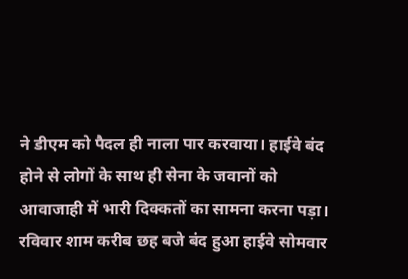ने डीएम को पैदल ही नाला पार करवाया। हाईवे बंद होने से लोगों के साथ ही सेना के जवानों को आवाजाही में भारी दिक्कतों का सामना करना पड़ा। रविवार शाम करीब छह बजे बंद हुआ हाईवे सोमवार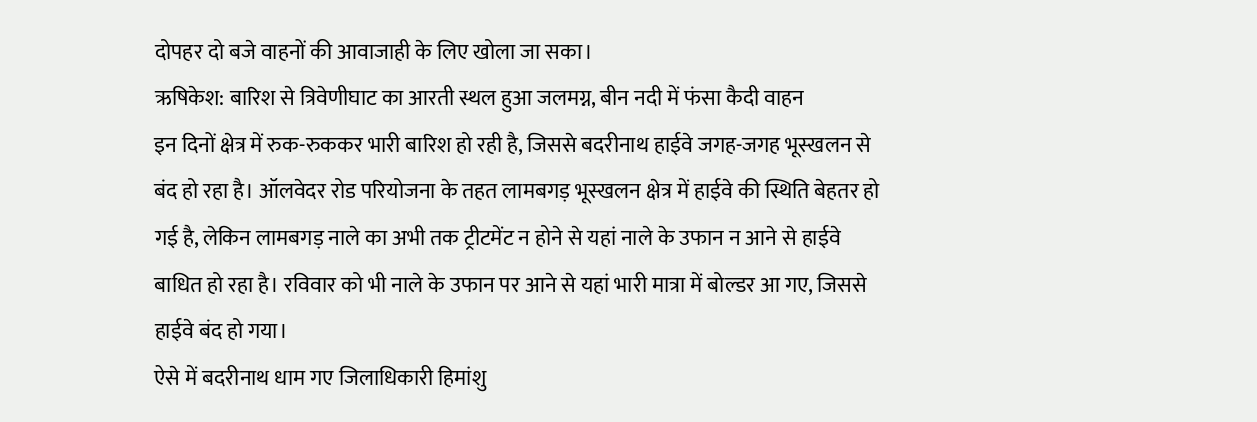दोपहर दो बजे वाहनों की आवाजाही के लिए खोला जा सका।
ऋषिकेश: बारिश से त्रिवेणीघाट का आरती स्थल हुआ जलमग्न, बीन नदी में फंसा कैदी वाहन
इन दिनों क्षेत्र में रुक-रुककर भारी बारिश हो रही है, जिससे बदरीनाथ हाईवे जगह-जगह भूस्खलन से बंद हो रहा है। ऑलवेदर रोड परियोजना के तहत लामबगड़ भूस्खलन क्षेत्र में हाईवे की स्थिति बेहतर हो गई है, लेकिन लामबगड़ नाले का अभी तक ट्रीटमेंट न होने से यहां नाले के उफान न आने से हाईवे बाधित हो रहा है। रविवार को भी नाले के उफान पर आने से यहां भारी मात्रा में बोल्डर आ गए, जिससे हाईवे बंद हो गया।
ऐसे में बदरीनाथ धाम गए जिलाधिकारी हिमांशु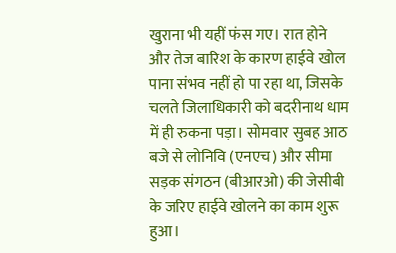खुराना भी यहीं फंस गए। रात होने और तेज बारिश के कारण हाईवे खोल पाना संभव नहीं हो पा रहा था, जिसके चलते जिलाधिकारी को बदरीनाथ धाम में ही रुकना पड़ा। सोमवार सुबह आठ बजे से लोनिवि (एनएच) और सीमा सड़क संगठन (बीआरओ) की जेसीबी के जरिए हाईवे खोलने का काम शुरू हुआ।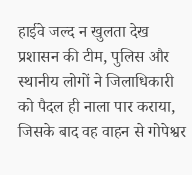हाईवे जल्द न खुलता देख प्रशासन की टीम, पुलिस और स्थानीय लोगों ने जिलाधिकारी को पैदल ही नाला पार कराया, जिसके बाद वह वाहन से गोपेश्वर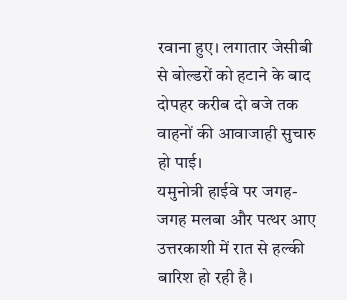रवाना हुए। लगातार जेसीबी से बोल्डरों को हटाने के बाद दोपहर करीब दो बजे तक वाहनों की आवाजाही सुचारु हो पाई।
यमुनोत्री हाईवे पर जगह-जगह मलबा और पत्थर आए
उत्तरकाशी में रात से हल्की बारिश हो रही है।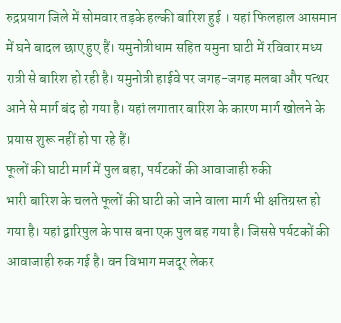रुद्रप्रयाग जिले में सोमवार तड़के हल्की बारिश हुई । यहां फिलहाल आसमान में घने बादल छाए हुए हैं। यमुनोत्रीधाम सहित यमुना घाटी में रविवार मध्य रात्री से बारिश हो रही है। यमुनोत्री हाईवे पर जगह-जगह मलबा और पत्थर आने से मार्ग बंद हो गया है। यहां लगातार बारिश के कारण मार्ग खोलने के प्रयास शुरू नहीं हो पा रहे हैं।
फूलों की घाटी मार्ग में पुल बहा, पर्यटकों की आवाजाही रुकी
भारी बारिश के चलते फूलों की घाटी को जाने वाला मार्ग भी क्षतिग्रस्त हो गया है। यहां द्वारिपुल के पास बना एक पुल बह गया है। जिससे पर्यटकों की आवाजाही रुक गई है। वन विभाग मजदूर लेकर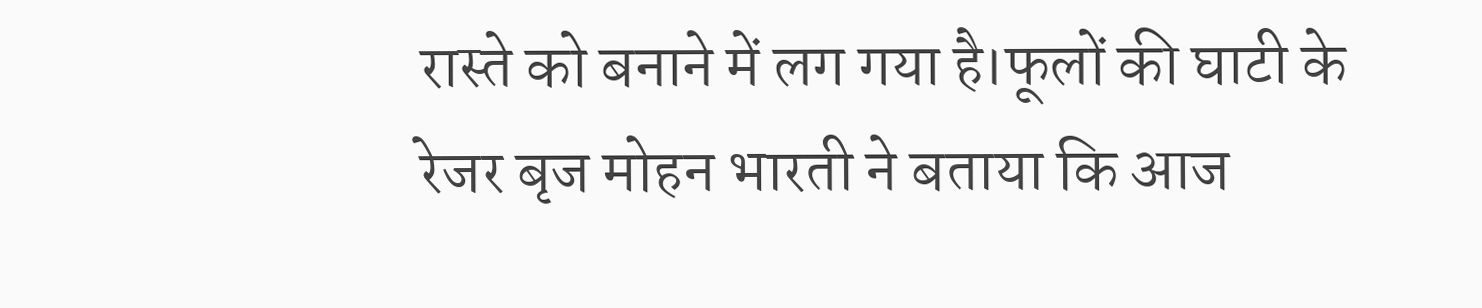रास्ते को बनाने में लग गया है।फूलों की घाटी के रेजर बृज मोहन भारती ने बताया कि आज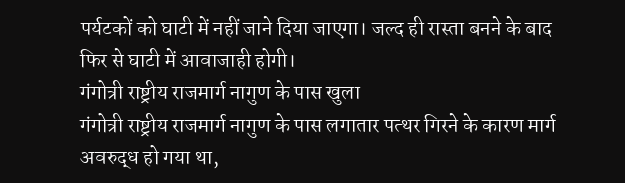पर्यटकों को घाटी में नहीं जाने दिया जाएगा। जल्द ही रास्ता बनने के बाद फिर से घाटी में आवाजाही होगी।
गंगोत्री राष्ट्रीय राजमार्ग नागुण के पास खुला
गंगोत्री राष्ट्रीय राजमार्ग नागुण के पास लगातार पत्थर गिरने के कारण मार्ग अवरुद्ध हो गया था,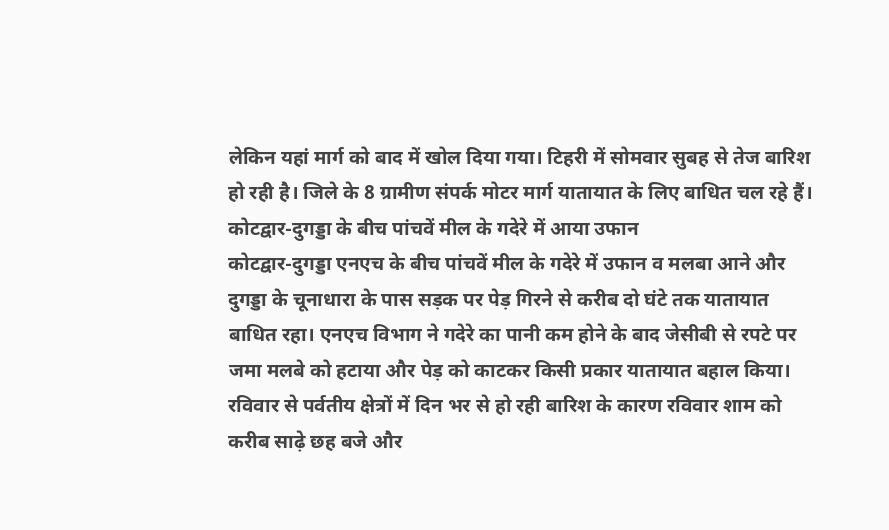लेकिन यहां मार्ग को बाद में खोल दिया गया। टिहरी में सोमवार सुबह से तेज बारिश हो रही है। जिले के 8 ग्रामीण संपर्क मोटर मार्ग यातायात के लिए बाधित चल रहे हैं।
कोटद्वार-दुगड्डा के बीच पांचवें मील के गदेरे में आया उफान
कोटद्वार-दुगड्डा एनएच के बीच पांचवें मील के गदेरे में उफान व मलबा आने और दुगड्डा के चूनाधारा के पास सड़क पर पेड़ गिरने से करीब दो घंटे तक यातायात बाधित रहा। एनएच विभाग ने गदेरे का पानी कम होने के बाद जेसीबी से रपटे पर जमा मलबे को हटाया और पेड़ को काटकर किसी प्रकार यातायात बहाल किया।
रविवार से पर्वतीय क्षेत्रों में दिन भर से हो रही बारिश के कारण रविवार शाम को करीब साढ़े छह बजे और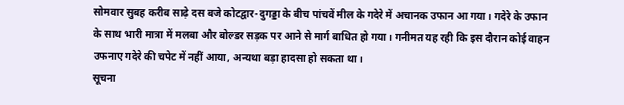सोमवार सुबह करीब साढ़े दस बजे कोटद्वार-दुगड्डा के बीच पांचवें मील के गदेरे में अचानक उफान आ गया। गदेरे के उफान के साथ भारी मात्रा में मलबा और बोल्डर सड़क पर आने से मार्ग बाधित हो गया। गनीमत यह रही कि इस दौरान कोई वाहन उफनाए गदेरे की चपेट में नहीं आया, अन्यथा बड़ा हादसा हो सकता था।
सूचना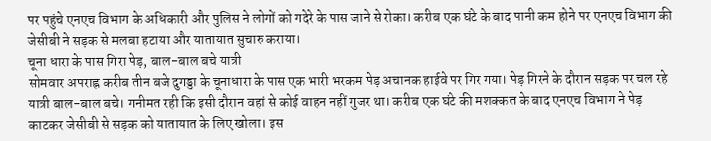पर पहुंचे एनएच विभाग के अधिकारी और पुलिस ने लोगों को गदेरे के पास जाने से रोका। करीब एक घंटे के बाद पानी कम होने पर एनएच विभाग की जेसीबी ने सड़क से मलबा हटाया और यातायात सुचारु कराया।
चूना धारा के पास गिरा पेड़, बाल-बाल बचे यात्री
सोमवार अपराह्न करीब तीन बजे दुगड्डा के चूनाधारा के पास एक भारी भरकम पेड़ अचानक हाईवे पर गिर गया। पेड़ गिरने के दौरान सड़क पर चल रहे यात्री बाल-बाल बचे। गनीमत रही कि इसी दौरान वहां से कोई वाहन नहीं गुजर था। करीब एक घंटे की मशक्कत के बाद एनएच विभाग ने पेड़ काटकर जेसीबी से सड़क को यातायात के लिए खोला। इस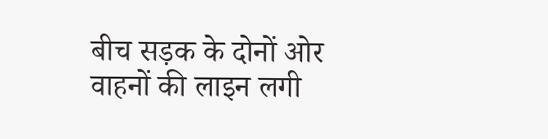बीच सड़क के दोनों ओर वाहनों की लाइन लगी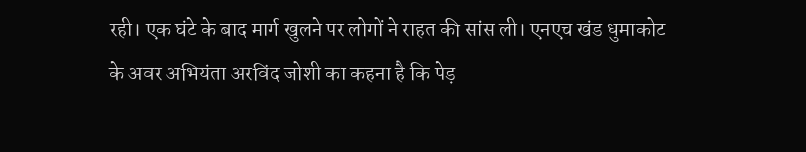रही। एक घंटे के बाद मार्ग खुलने पर लोगों ने राहत की सांस ली। एनएच खंड धुमाकोट के अवर अभियंता अरविंद जोशी का कहना है कि पेड़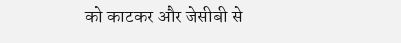को काटकर और जेसीबी से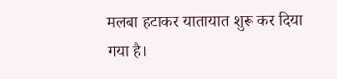मलबा हटाकर यातायात शुरू कर दिया गया है।